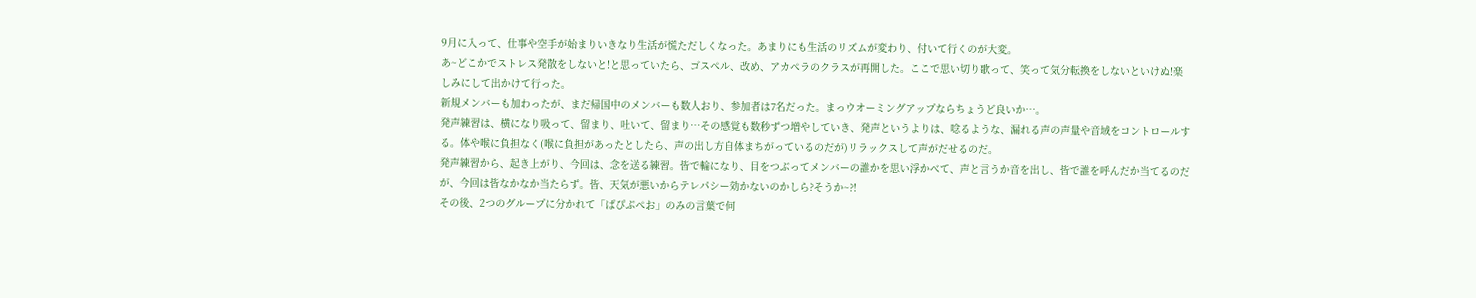9月に入って、仕事や空手が始まりいきなり生活が慌ただしくなった。あまりにも生活のリズムが変わり、付いて行くのが大変。
あ~どこかでストレス発散をしないと!と思っていたら、ゴスペル、改め、アカペラのクラスが再開した。ここで思い切り歌って、笑って気分転換をしないといけぬ!楽しみにして出かけて行った。
新規メンバーも加わったが、まだ帰国中のメンバーも数人おり、参加者は7名だった。まっウオーミングアップならちょうど良いか…。
発声練習は、横になり吸って、留まり、吐いて、留まり…その感覚も数秒ずつ増やしていき、発声というよりは、唸るような、漏れる声の声量や音域をコントロールする。体や喉に負担なく(喉に負担があったとしたら、声の出し方自体まちがっているのだが)リラックスして声がだせるのだ。
発声練習から、起き上がり、今回は、念を送る練習。皆で輪になり、目をつぶってメンバーの誰かを思い浮かべて、声と言うか音を出し、皆で誰を呼んだか当てるのだが、今回は皆なかなか当たらず。皆、天気が悪いからテレパシー効かないのかしら?そうか~?!
その後、2つのグループに分かれて「ぱぴぷぺお」のみの言葉で何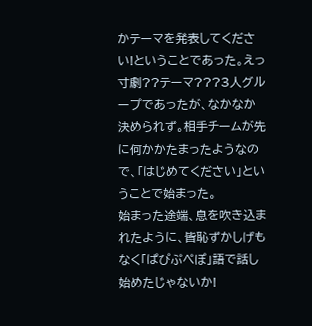かテーマを発表してください!ということであった。えっ寸劇??テーマ???3人グループであったが、なかなか決められず。相手チームが先に何かかたまったようなので、「はじめてください」ということで始まった。
始まった途端、息を吹き込まれたように、皆恥ずかしげもなく「ぱぴぷぺぽ」語で話し始めたじゃないか!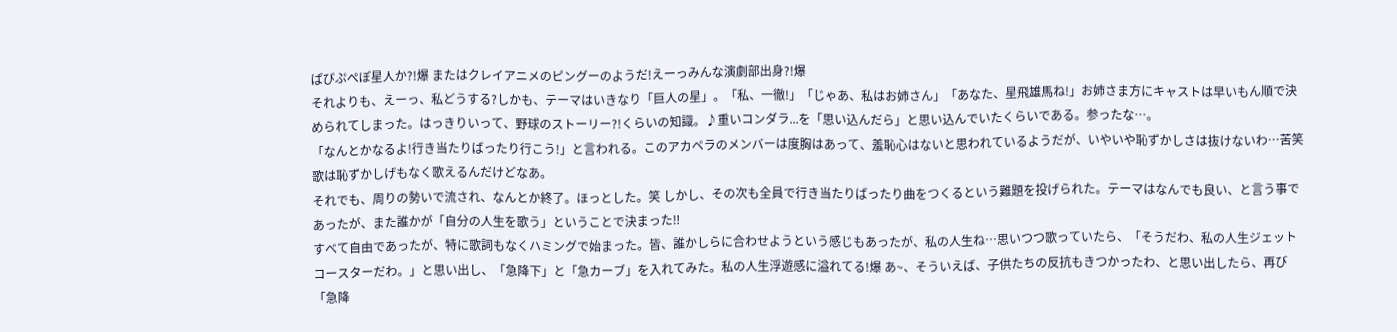ぱぴぷぺぽ星人か?!爆 またはクレイアニメのピングーのようだ!えーっみんな演劇部出身?!爆
それよりも、えーっ、私どうする?しかも、テーマはいきなり「巨人の星」。「私、一徹!」「じゃあ、私はお姉さん」「あなた、星飛雄馬ね!」お姉さま方にキャストは早いもん順で決められてしまった。はっきりいって、野球のストーリー?!くらいの知識。♪重いコンダラ...を「思い込んだら」と思い込んでいたくらいである。参ったな…。
「なんとかなるよ!行き当たりばったり行こう!」と言われる。このアカペラのメンバーは度胸はあって、羞恥心はないと思われているようだが、いやいや恥ずかしさは抜けないわ…苦笑 歌は恥ずかしげもなく歌えるんだけどなあ。
それでも、周りの勢いで流され、なんとか終了。ほっとした。笑 しかし、その次も全員で行き当たりばったり曲をつくるという難題を投げられた。テーマはなんでも良い、と言う事であったが、また誰かが「自分の人生を歌う」ということで決まった‼
すべて自由であったが、特に歌詞もなくハミングで始まった。皆、誰かしらに合わせようという感じもあったが、私の人生ね…思いつつ歌っていたら、「そうだわ、私の人生ジェットコースターだわ。」と思い出し、「急降下」と「急カーブ」を入れてみた。私の人生浮遊感に溢れてる!爆 あ~、そういえば、子供たちの反抗もきつかったわ、と思い出したら、再び「急降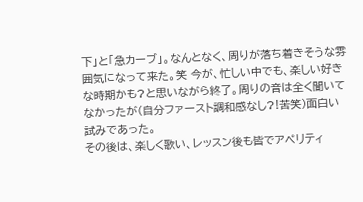下」と「急カーブ」。なんとなく、周りが落ち着きそうな雰囲気になって来た。笑 今が、忙しい中でも、楽しい好きな時期かも?と思いながら終了。周りの音は全く聞いてなかったが(自分ファースト調和感なし?!苦笑)面白い試みであった。
その後は、楽しく歌い、レッスン後も皆でアペリティ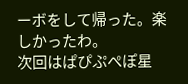ーボをして帰った。楽しかったわ。
次回はぱぴぷぺぽ星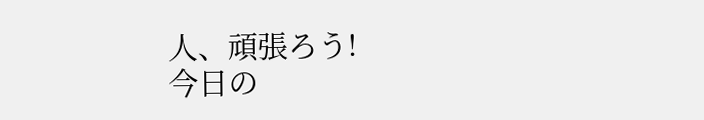人、頑張ろう!
今日の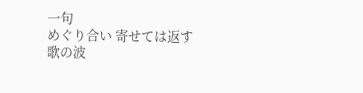一句
めぐり合い 寄せては返す 歌の波